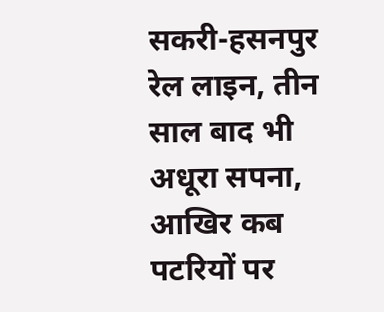सकरी-हसनपुर रेल लाइन, तीन साल बाद भी अधूरा सपना, आखिर कब पटरियों पर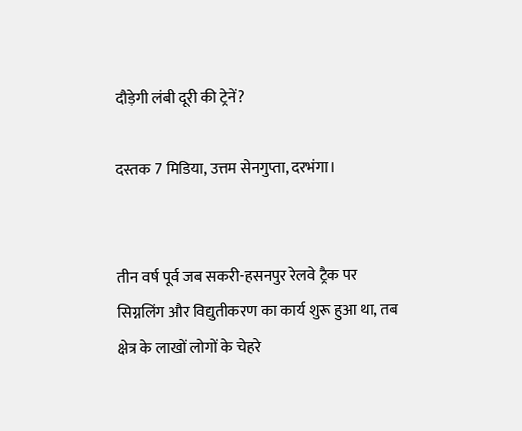दौड़ेगी लंबी दूरी की ट्रेनें?

दस्तक 7 मिडिया, उत्तम सेनगुप्ता, दरभंगा।


तीन वर्ष पूर्व जब सकरी-हसनपुर रेलवे ट्रैक पर सिग्नलिंग और विद्युतीकरण का कार्य शुरू हुआ था, तब क्षेत्र के लाखों लोगों के चेहरे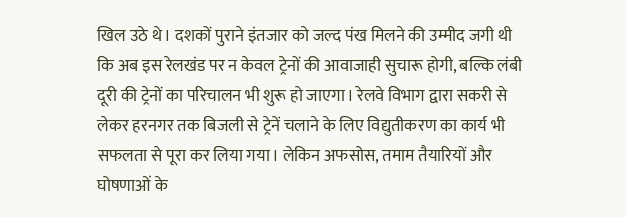खिल उठे थे। दशकों पुराने इंतजार को जल्द पंख मिलने की उम्मीद जगी थी कि अब इस रेलखंड पर न केवल ट्रेनों की आवाजाही सुचारू होगी, बल्कि लंबी दूरी की ट्रेनों का परिचालन भी शुरू हो जाएगा। रेलवे विभाग द्वारा सकरी से लेकर हरनगर तक बिजली से ट्रेनें चलाने के लिए विद्युतीकरण का कार्य भी सफलता से पूरा कर लिया गया। लेकिन अफसोस, तमाम तैयारियों और घोषणाओं के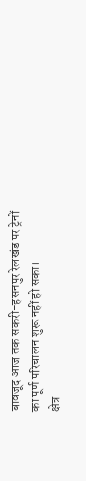बावजूद आज तक सकरी-हसनपुर रेलखंड पर ट्रेनों का पूर्ण परिचालन शुरू नहीं हो सका।
क्षेत्र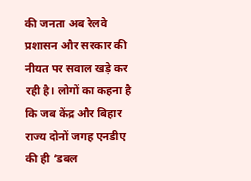की जनता अब रेलवे प्रशासन और सरकार की नीयत पर सवाल खड़े कर रही है। लोगों का कहना है कि जब केंद्र और बिहार राज्य दोनों जगह एनडीए की ही ‘डबल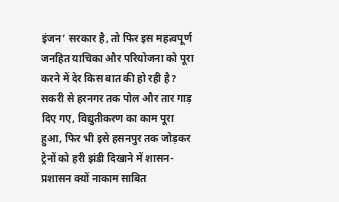इंजन’ सरकार है, तो फिर इस महत्वपूर्ण जनहित याचिका और परियोजना को पूरा करने में देर किस बात की हो रही है?
सकरी से हरनगर तक पोल और तार गाड़ दिए गए, विद्युतीकरण का काम पूरा हुआ, फिर भी इसे हसनपुर तक जोड़कर ट्रेनों को हरी झंडी दिखाने में शासन-प्रशासन क्यों नाकाम साबित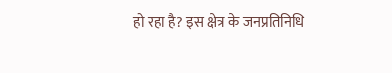हो रहा है? इस क्षेत्र के जनप्रतिनिधि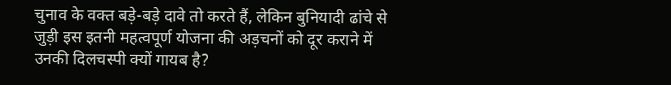चुनाव के वक्त बड़े-बड़े दावे तो करते हैं, लेकिन बुनियादी ढांचे से जुड़ी इस इतनी महत्वपूर्ण योजना की अड़चनों को दूर कराने में उनकी दिलचस्पी क्यों गायब है?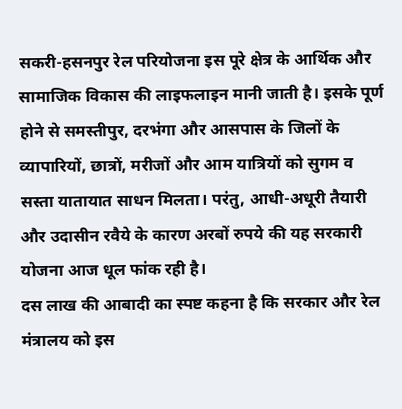सकरी-हसनपुर रेल परियोजना इस पूरे क्षेत्र के आर्थिक और सामाजिक विकास की लाइफलाइन मानी जाती है। इसके पूर्ण होने से समस्तीपुर, दरभंगा और आसपास के जिलों के व्यापारियों, छात्रों, मरीजों और आम यात्रियों को सुगम व सस्ता यातायात साधन मिलता। परंतु, आधी-अधूरी तैयारी और उदासीन रवैये के कारण अरबों रुपये की यह सरकारी योजना आज धूल फांक रही है।
दस लाख की आबादी का स्पष्ट कहना है कि सरकार और रेल मंत्रालय को इस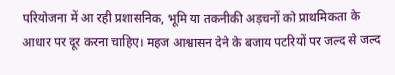परियोजना में आ रही प्रशासनिक, भूमि या तकनीकी अड़चनों को प्राथमिकता के आधार पर दूर करना चाहिए। महज आश्वासन देने के बजाय पटरियों पर जल्द से जल्द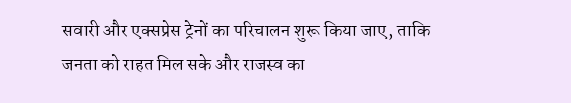सवारी और एक्सप्रेस ट्रेनों का परिचालन शुरू किया जाए, ताकि जनता को राहत मिल सके और राजस्व का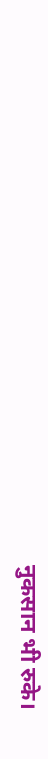नुकसान भी रुके।